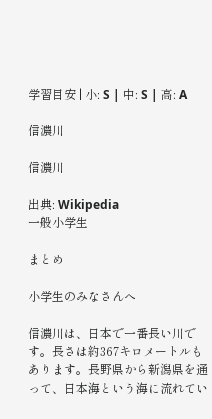学習目安 | 小: S | 中: S | 高: A

信濃川

信濃川

出典: Wikipedia
一般小学生

まとめ

小学生のみなさんへ

信濃川は、日本で一番長い川です。長さは約367キロメートルもあります。長野県から新潟県を通って、日本海という海に流れてい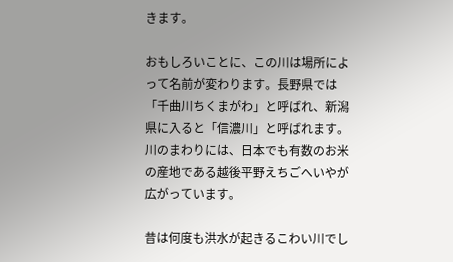きます。

おもしろいことに、この川は場所によって名前が変わります。長野県では「千曲川ちくまがわ」と呼ばれ、新潟県に入ると「信濃川」と呼ばれます。川のまわりには、日本でも有数のお米の産地である越後平野えちごへいやが広がっています。

昔は何度も洪水が起きるこわい川でし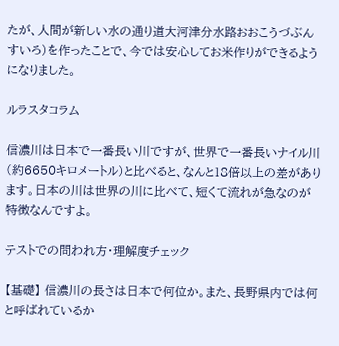たが、人間が新しい水の通り道大河津分水路おおこうづぶんすいろ)を作ったことで、今では安心してお米作りができるようになりました。

ルラスタコラム

信濃川は日本で一番長い川ですが、世界で一番長いナイル川(約6650キロメートル)と比べると、なんと18倍以上の差があります。日本の川は世界の川に比べて、短くて流れが急なのが特徴なんですよ。

テストでの問われ方・理解度チェック

【基礎】 信濃川の長さは日本で何位か。また、長野県内では何と呼ばれているか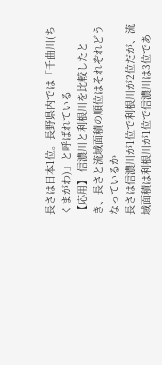長さは日本1位。長野県内では「千曲川(ちくまがわ)」と呼ばれている
【応用】 信濃川と利根川を比較したとき、長さと流域面積の順位はそれぞれどうなっているか
長さは信濃川が1位で利根川が2位だが、流域面積は利根川が1位で信濃川は3位であ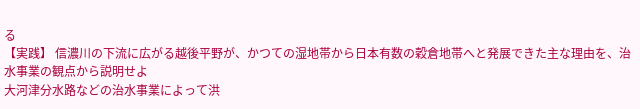る
【実践】 信濃川の下流に広がる越後平野が、かつての湿地帯から日本有数の穀倉地帯へと発展できた主な理由を、治水事業の観点から説明せよ
大河津分水路などの治水事業によって洪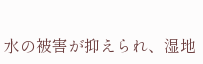水の被害が抑えられ、湿地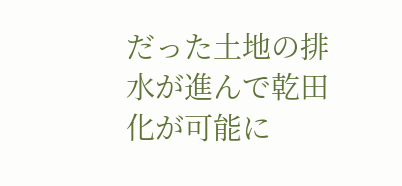だった土地の排水が進んで乾田化が可能に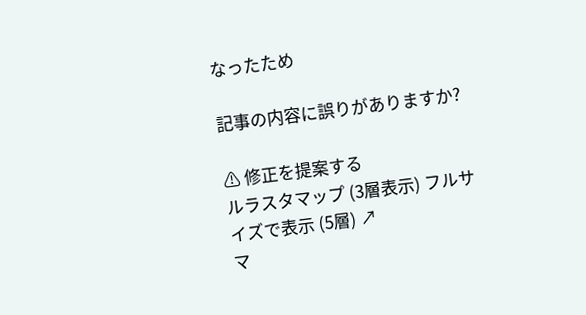なったため

記事の内容に誤りがありますか?

⚠ 修正を提案する
ルラスタマップ (3層表示) フルサイズで表示 (5層) ↗
マ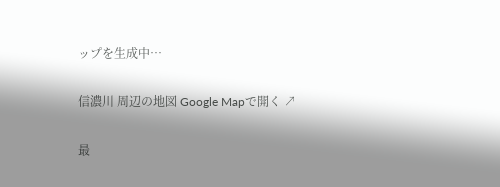ップを生成中…

信濃川 周辺の地図 Google Mapで開く ↗

最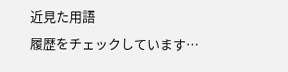近見た用語
履歴をチェックしています…